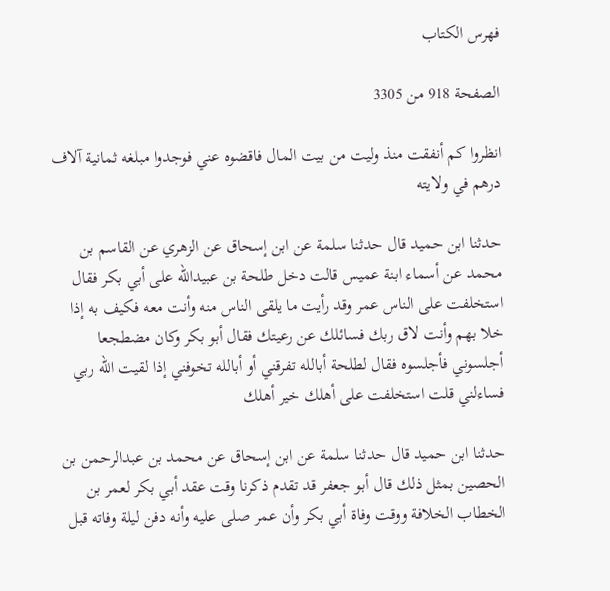فهرس الكتاب

الصفحة 918 من 3305

انظروا كم أنفقت منذ وليت من بيت المال فاقضوه عني فوجدوا مبلغه ثمانية آلاف درهم في ولايته

حدثنا ابن حميد قال حدثنا سلمة عن ابن إسحاق عن الزهري عن القاسم بن محمد عن أسماء ابنة عميس قالت دخل طلحة بن عبيدالله على أبي بكر فقال استخلفت على الناس عمر وقد رأيت ما يلقى الناس منه وأنت معه فكيف به إذا خلا بهم وأنت لاق ربك فسائلك عن رعيتك فقال أبو بكر وكان مضطجعا أجلسوني فأجلسوه فقال لطلحة أبالله تفرقني أو أبالله تخوفني إذا لقيت الله ربي فساءلني قلت استخلفت على أهلك خير أهلك

حدثنا ابن حميد قال حدثنا سلمة عن ابن إسحاق عن محمد بن عبدالرحمن بن الحصين بمثل ذلك قال أبو جعفر قد تقدم ذكرنا وقت عقد أبي بكر لعمر بن الخطاب الخلافة ووقت وفاة أبي بكر وأن عمر صلى عليه وأنه دفن ليلة وفاته قبل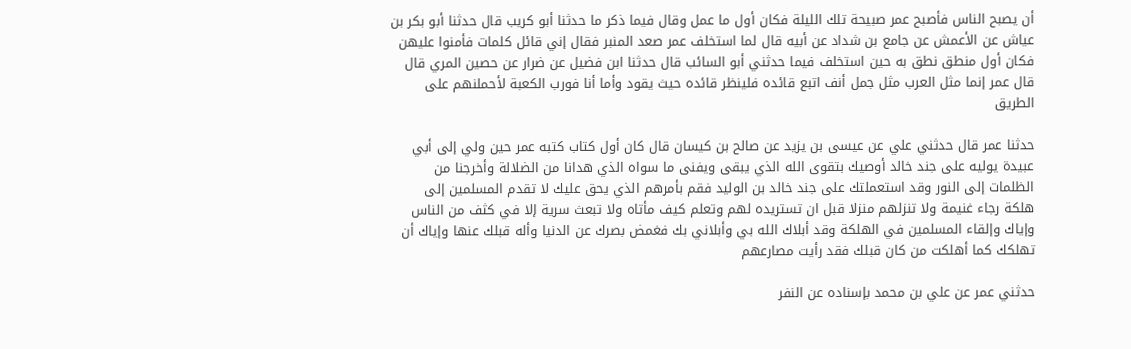أن يصبح الناس فأصبح عمر صبيحة تلك الليلة فكان أول ما عمل وقال فيما ذكر ما حدثنا أبو كريب قال حدثنا أبو بكر بن عياش عن الأعمش عن جامع بن شداد عن أبيه قال لما استخلف عمر صعد المنبر فقال إني قائل كلمات فأمنوا عليهن فكان أول منطق نطق به حين استخلف فيما حدثني أبو السائب قال حدثنا ابن فضيل عن ضرار عن حصين المري قال قال عمر إنما مثل العرب مثل جمل أنف اتبع قائده فلينظر قائده حيث يقود وأما أنا فورب الكعبة لأحملنهم على الطريق

حدثنا عمر قال حدثني علي عن عيسى بن يزيد عن صالح بن كيسان قال كان أول كتاب كتبه عمر حين ولي إلى أبي عبيدة يوليه على جند خالد أوصيك بتقوى الله الذي يبقى ويفنى ما سواه الذي هدانا من الضلالة وأخرجنا من الظلمات إلى النور وقد استعملتك على جند خالد بن الوليد فقم بأمرهم الذي يحق عليك لا تقدم المسلمين إلى هلكة رجاء غنيمة ولا تنزلهم منزلا قبل ان تستريده لهم وتعلم كيف مأتاه ولا تبعث سرية إلا في كثف من الناس وإياك وإلقاء المسلمين في الهلكة وقد أبلاك الله بي وأبلاني بك فغمض بصرك عن الدنيا وأله قبلك عنها وإياك أن تهلكك كما أهلكت من كان قبلك فقد رأيت مصارعهم

حدثني عمر عن علي بن محمد بإسناده عن النفر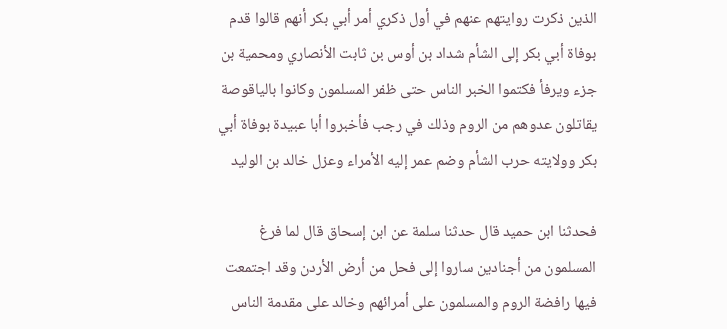الذين ذكرت روايتهم عنهم في أول ذكري أمر أبي بكر أنهم قالوا قدم بوفاة أبي بكر إلى الشأم شداد بن أوس بن ثابت الأنصاري ومحمية بن جزء ويرفأ فكتموا الخبر الناس حتى ظفر المسلمون وكانوا بالياقوصة يقاتلون عدوهم من الروم وذلك في رجب فأخبروا أبا عبيدة بوفاة أبي بكر وولايته حرب الشأم وضم عمر إليه الأمراء وعزل خالد بن الوليد

فحدثنا ابن حميد قال حدثنا سلمة عن ابن إسحاق قال لما فرغ المسلمون من أجنادين ساروا إلى فحل من أرض الأردن وقد اجتمعت فيها رافضة الروم والمسلمون على أمرائهم وخالد على مقدمة الناس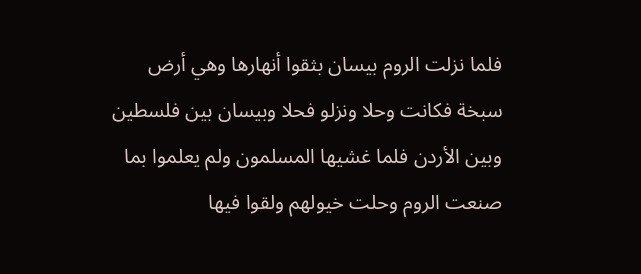فلما نزلت الروم بيسان بثقوا أنهارها وهي أرض سبخة فكانت وحلا ونزلو فحلا وبيسان بين فلسطين وبين الأردن فلما غشيها المسلمون ولم يعلموا بما صنعت الروم وحلت خيولهم ولقوا فيها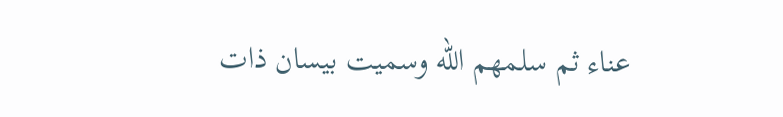عناء ثم سلمهم الله وسميت بيسان ذات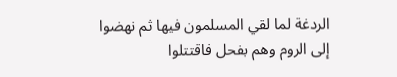الردغة لما لقي المسلمون فيها ثم نهضوا إلى الروم وهم بفحل فاقتتلوا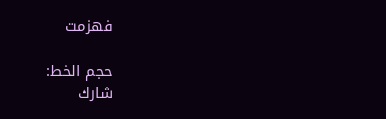فهزمت

حجم الخط:
شارك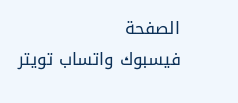الصفحة
فيسبوك واتساب تويتر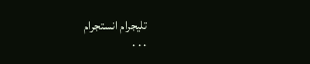تليجرام انستجرام
. . .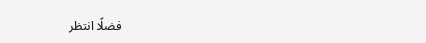فضلًا انتظر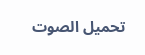تحميل الصوت